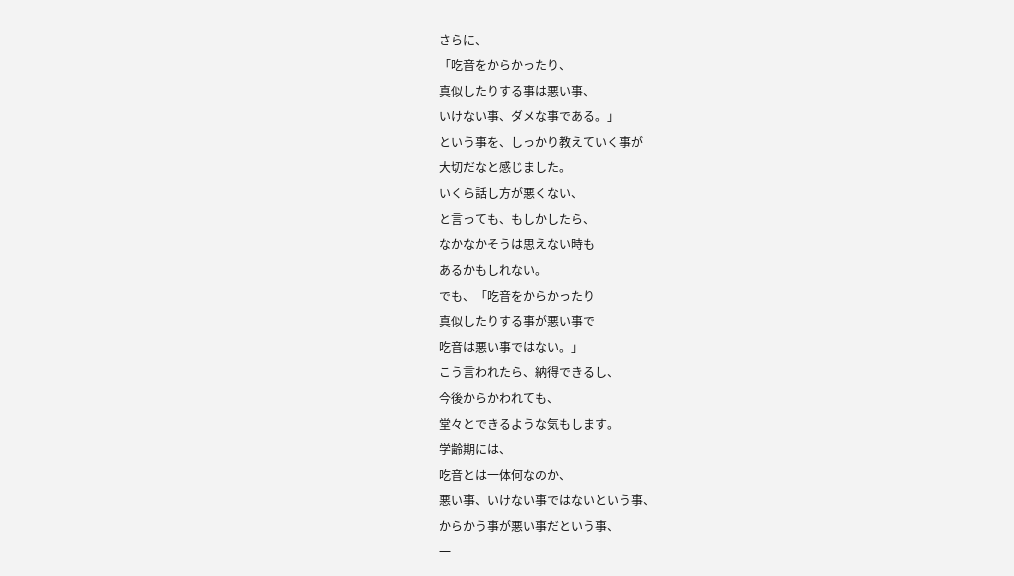さらに、
「吃音をからかったり、
真似したりする事は悪い事、
いけない事、ダメな事である。」
という事を、しっかり教えていく事が
大切だなと感じました。
いくら話し方が悪くない、
と言っても、もしかしたら、
なかなかそうは思えない時も
あるかもしれない。
でも、「吃音をからかったり
真似したりする事が悪い事で
吃音は悪い事ではない。」
こう言われたら、納得できるし、
今後からかわれても、
堂々とできるような気もします。
学齢期には、
吃音とは一体何なのか、
悪い事、いけない事ではないという事、
からかう事が悪い事だという事、
一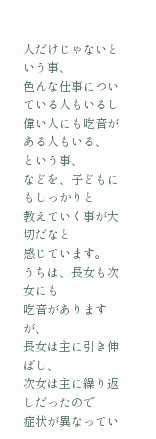人だけじゃないという事、
色んな仕事についている人もいるし
偉い人にも吃音がある人もいる、
という事、
などを、子どもにもしっかりと
教えていく事が大切だなと
感じています。
うちは、長女も次女にも
吃音がありますが、
長女は主に引き伸ばし、
次女は主に繰り返しだったので
症状が異なってい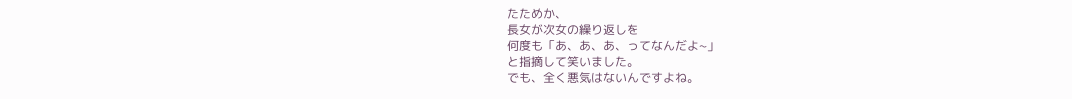たためか、
長女が次女の繰り返しを
何度も「あ、あ、あ、ってなんだよ~」
と指摘して笑いました。
でも、全く悪気はないんですよね。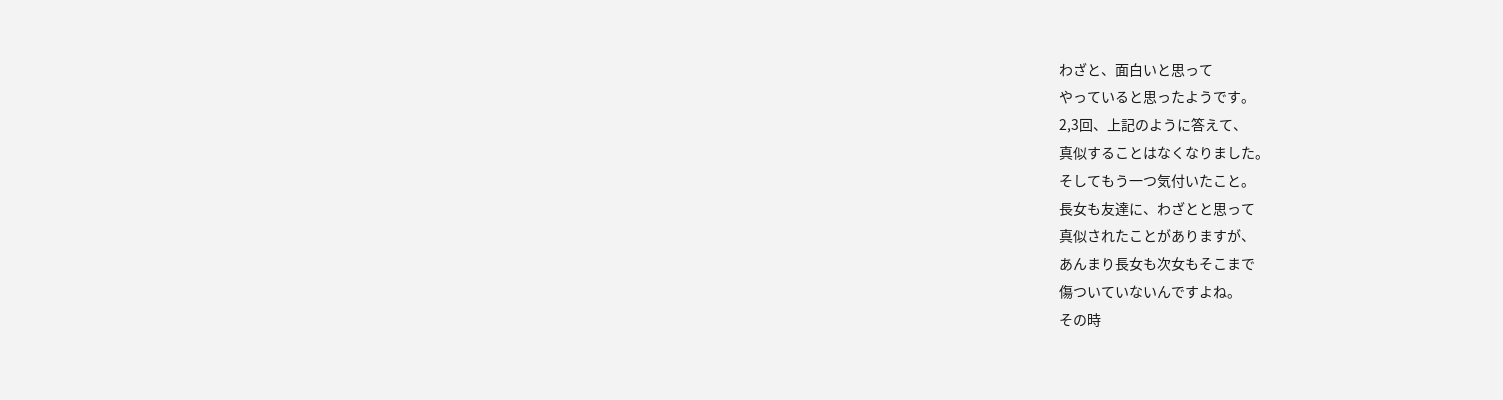わざと、面白いと思って
やっていると思ったようです。
2,3回、上記のように答えて、
真似することはなくなりました。
そしてもう一つ気付いたこと。
長女も友達に、わざとと思って
真似されたことがありますが、
あんまり長女も次女もそこまで
傷ついていないんですよね。
その時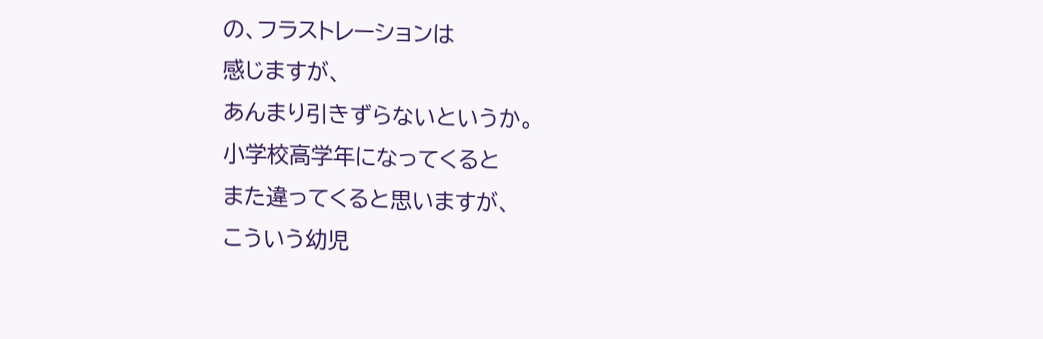の、フラストレーションは
感じますが、
あんまり引きずらないというか。
小学校高学年になってくると
また違ってくると思いますが、
こういう幼児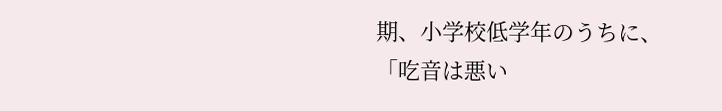期、小学校低学年のうちに、
「吃音は悪い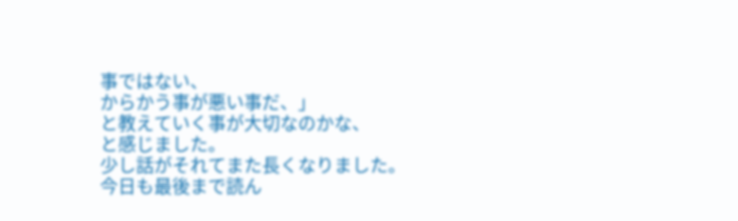事ではない、
からかう事が悪い事だ、」
と教えていく事が大切なのかな、
と感じました。
少し話がそれてまた長くなりました。
今日も最後まで読ん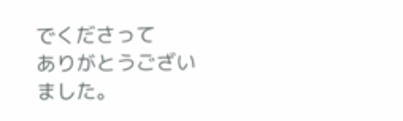でくださって
ありがとうございました。